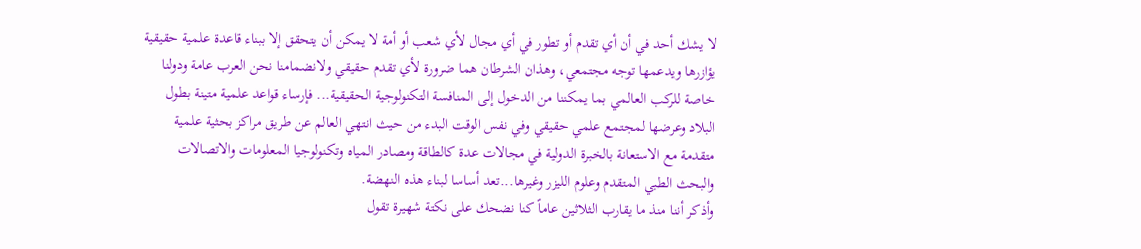لا يشك أحد في أن أي تقدم أو تطور في أي مجال لأي شعب أو أمة لا يمكن أن يتحقق إلا ببناء قاعدة علمية حقيقية يؤازرها ويدعمها توجه مجتمعي، وهذان الشرطان هما ضرورة لأي تقدم حقيقي ولانضمامنا نحن العرب عامة ودولنا خاصة للركب العالمي بما يمكننا من الدخول إلى المنافسة التكنولوجية الحقيقية... فإرساء قواعد علمية متينة بطول البلاد وعرضها لمجتمع علمي حقيقي وفي نفس الوقت البدء من حيث انتهي العالم عن طريق مراكز بحثية علمية متقدمة مع الاستعانة بالخبرة الدولية في مجالات عدة كالطاقة ومصادر المياه وتكنولوجيا المعلومات والاتصالات والبحث الطبي المتقدم وعلوم الليزر وغيرها...تعد أساسا لبناء هذه النهضة.
وأذكر أننا منذ ما يقارب الثلاثين عاماً كنا نضحك على نكتة شهيرة تقول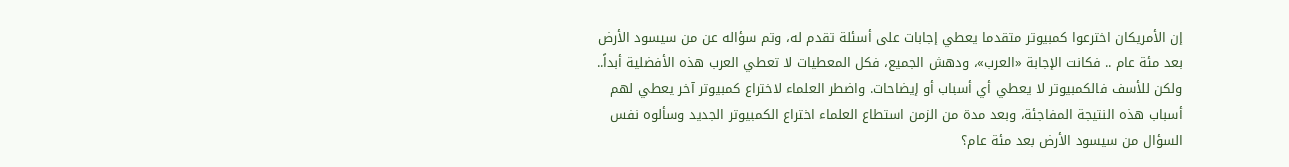إن الأمريكان اخترعوا كمبيوتر متقدما يعطي إجابات على أسئلة تقدم له، وتم سؤاله عن من سيسود الأرض بعد مئة عام .. فكانت الإجابة «العرب»، ودهش الجميع، فكل المعطيات لا تعطي العرب هذه الأفضلية أبداً.. ولكن للأسف فالكمبيوتر لا يعطي أي أسباب أو إيضاحات. واضطر العلماء لاختراع كمبيوتر آخر يعطي لهم أسباب هذه النتيجة المفاجئة، وبعد مدة من الزمن استطاع العلماء اختراع الكمبيوتر الجديد وسألوه نفس السؤال من سيسود الأرض بعد مئة عام؟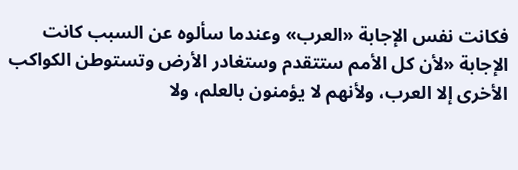فكانت نفس الإجابة «العرب» وعندما سألوه عن السبب كانت الإجابة «لأن كل الأمم ستتقدم وستغادر الأرض وتستوطن الكواكب الأخرى إلا العرب، ولأنهم لا يؤمنون بالعلم، ولا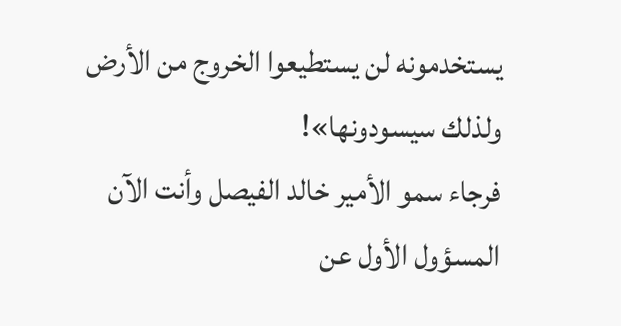يستخدمونه لن يستطيعوا الخروج من الأرض ولذلك سيسودونها»!
فرجاء سمو الأمير خالد الفيصل وأنت الآن المسؤول الأول عن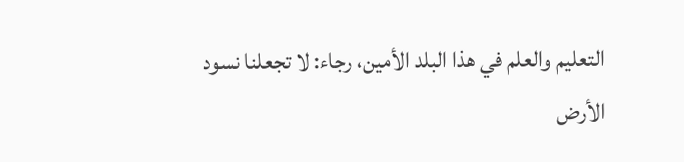التعليم والعلم في هذا البلد الأمين، رجاء: لا تجعلنا نسود الأرض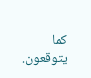كما يتوقعون.